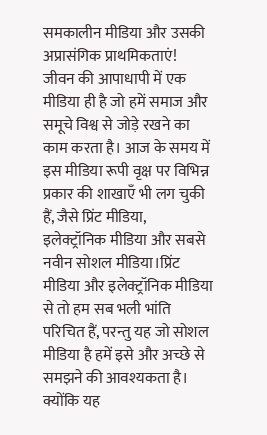समकालीन मीडिया और उसकी अप्रासंगिक प्राथमिकताएं!
जीवन की आपाधापी में एक मीडिया ही है जो हमें समाज और समूचे विश्व से जोड़े रखने का काम करता है। आज के समय में इस मीडिया रूपी वृक्ष पर विभिन्न प्रकार की शाखाएँ भी लग चुकी हैं, जैसे प्रिंट मीडिया, इलेक्ट्रॉनिक मीडिया और सबसे नवीन सोशल मीडिया।प्रिंट मीडिया और इलेक्ट्रॉनिक मीडिया से तो हम सब भली भांति परिचित हैं, परन्तु यह जो सोशल मीडिया है हमें इसे और अच्छे से समझने की आवश्यकता है।
क्योंकि यह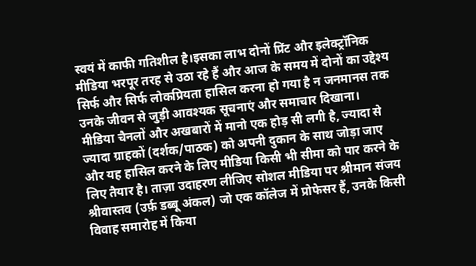स्वयं में काफी गतिशील है।इसका लाभ दोनों प्रिंट और इलेक्ट्रॉनिक मीडिया भरपूर तरह से उठा रहे हैं और आज के समय में दोनों का उद्देश्य सिर्फ और सिर्फ लोकप्रियता हासिल करना हो गया है न जनमानस तक उनके जीवन से जुड़ी आवश्यक सूचनाएं और समाचार दिखाना।
मीडिया चैनलों और अखबारों में मानो एक होड़ सी लगी है, ज्यादा से ज्यादा ग्राहकों (दर्शक/पाठक) को अपनी दुकान के साथ जोड़ा जाए और यह हासिल करने के लिए मीडिया किसी भी सीमा को पार करने के लिए तैयार है। ताज़ा उदाहरण लीजिए सोशल मीडिया पर श्रीमान संजय श्रीवास्तव (उर्फ़ डब्बू अंकल) जो एक कॉलेज में प्रोफेसर हैं, उनके किसी विवाह समारोह में किया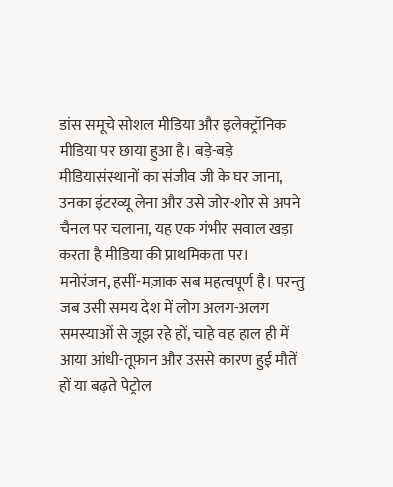डांस समूचे सोशल मीडिया और इलेक्ट्रॉनिक मीडिया पर छाया हुआ है। बड़े-बड़े मीडियासंस्थानों का संजीव जी के घर जाना, उनका इंटरव्यू लेना और उसे जोर-शोर से अपने चैनल पर चलाना, यह एक गंभीर सवाल खड़ा करता है मीडिया की प्राथमिकता पर।
मनोरंजन, हसीं-मज़ाक सब महत्वपूर्ण है। परन्तु जब उसी समय देश में लोग अलग-अलग समस्याओं से जूझ रहे हों, चाहे वह हाल ही में आया आंधी-तूफ़ान और उससे कारण हुई मौतें हों या बढ़ते पेट्रोल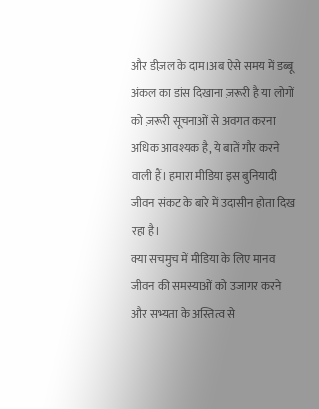और डीज़ल के दाम।अब ऐसे समय में डब्बू अंकल का डांस दिखाना ज़रूरी है या लोगों को ज़रूरी सूचनाओं से अवगत करना अधिक आवश्यक है, ये बातें गौर करने वाली हैं। हमारा मीडिया इस बुनियादी जीवन संकट के बारे में उदासीन होता दिख रहा है।
क्या सचमुच में मीडिया के लिए मानव जीवन की समस्याओं को उजागर करने और सभ्यता के अस्तित्व से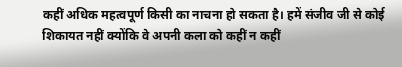कहीं अधिक महत्वपूर्ण किसी का नाचना हो सकता है। हमें संजीव जी से कोई शिकायत नहीं क्योंकि वे अपनी कला को कहीं न कहीं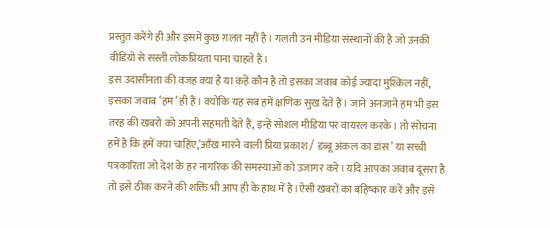प्रस्तुत करेंगे ही और इसमें कुछ ग़लत नहीं है। गलती उन मीडिया संस्थानों की है जो उनकी वीडियो से सस्ती लोकप्रियता पाना चाहते हैं।
इस उदासीनता की वजह क्या है या कहें कौन है तो इसका जवाब कोई ज्यादा मुश्किल नहीं, इसका जवाब ‘हम’ ही हैं। क्योंकि यह सब हमें क्षणिक सुख देते हैं। जाने अनजाने हम भी इस तरह की खबरों को अपनी सहमती देते हैं, इन्हें सोशल मीडिया पर वायरल करके। तो सोचना हमें है कि हमें क्या चाहिए,‘आँख मारने वाली प्रिया प्रकाश / डब्बू अंकल का डांस’ या सच्ची पत्रकारिता जो देश के हर नागरिक की समस्याओं को उजागर करे। यदि आपका जवाब दूसरा है तो इसे ठीक करने की शक्ति भी आप ही के हाथ में है।ऐसी खबरों का बहिष्कार करें और इसे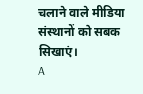चलाने वाले मीडिया संस्थानों को सबक सिखाएं।
A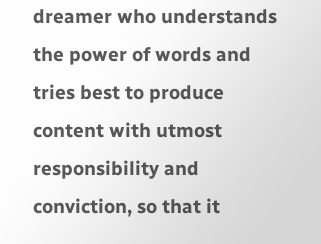dreamer who understands the power of words and tries best to produce content with utmost responsibility and conviction, so that it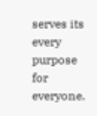serves its every purpose for everyone.